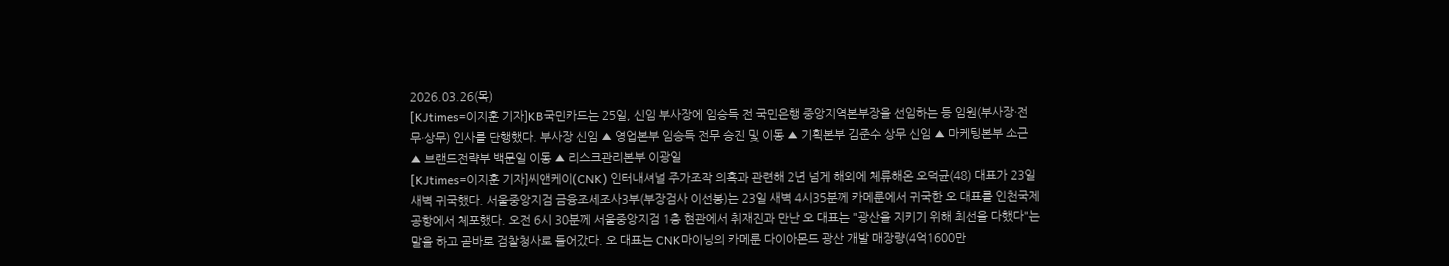2026.03.26(목)
[KJtimes=이지훈 기자]KB국민카드는 25일, 신임 부사장에 임승득 전 국민은행 중앙지역본부장을 선임하는 등 임원(부사장·전무·상무) 인사를 단행했다. 부사장 신임 ▲ 영업본부 임승득 전무 승진 및 이동 ▲ 기획본부 김준수 상무 신임 ▲ 마케팅본부 소근 ▲ 브랜드전략부 백문일 이동 ▲ 리스크관리본부 이광일
[KJtimes=이지훈 기자]씨앤케이(CNK) 인터내셔널 주가조작 의혹과 관련해 2년 넘게 해외에 체류해온 오덕균(48) 대표가 23일 새벽 귀국했다. 서울중앙지검 금융조세조사3부(부장검사 이선봉)는 23일 새벽 4시35분께 카메룬에서 귀국한 오 대표를 인천국제공항에서 체포했다. 오전 6시 30분께 서울중앙지검 1층 현관에서 취재진과 만난 오 대표는 "광산을 지키기 위해 최선을 다했다"는 말을 하고 곧바로 검찰청사로 들어갔다. 오 대표는 CNK마이닝의 카메룬 다이아몬드 광산 개발 매장량(4억1600만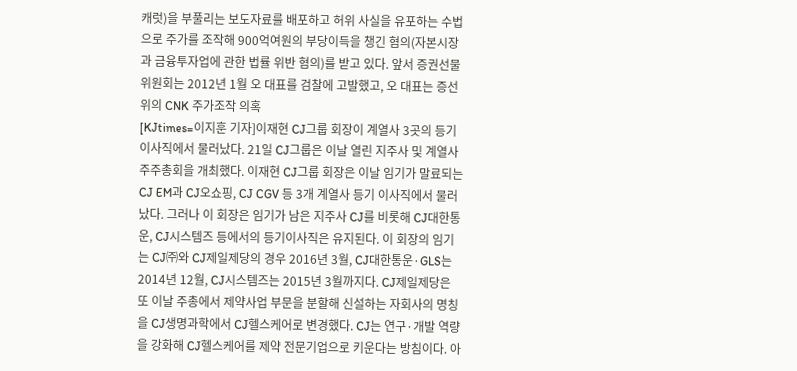캐럿)을 부풀리는 보도자료를 배포하고 허위 사실을 유포하는 수법으로 주가를 조작해 900억여원의 부당이득을 챙긴 혐의(자본시장과 금융투자업에 관한 법률 위반 혐의)를 받고 있다. 앞서 증권선물위원회는 2012년 1월 오 대표를 검찰에 고발했고, 오 대표는 증선위의 CNK 주가조작 의혹
[KJtimes=이지훈 기자]이재현 CJ그룹 회장이 계열사 3곳의 등기이사직에서 물러났다. 21일 CJ그룹은 이날 열린 지주사 및 계열사 주주총회을 개최했다. 이재현 CJ그룹 회장은 이날 임기가 말료되는 CJ EM과 CJ오쇼핑, CJ CGV 등 3개 계열사 등기 이사직에서 물러났다. 그러나 이 회장은 임기가 남은 지주사 CJ를 비롯해 CJ대한통운, CJ시스템즈 등에서의 등기이사직은 유지된다. 이 회장의 임기는 CJ㈜와 CJ제일제당의 경우 2016년 3월, CJ대한통운·GLS는 2014년 12월, CJ시스템즈는 2015년 3월까지다. CJ제일제당은 또 이날 주총에서 제약사업 부문을 분할해 신설하는 자회사의 명칭을 CJ생명과학에서 CJ헬스케어로 변경했다. CJ는 연구·개발 역량을 강화해 CJ헬스케어를 제약 전문기업으로 키운다는 방침이다. 아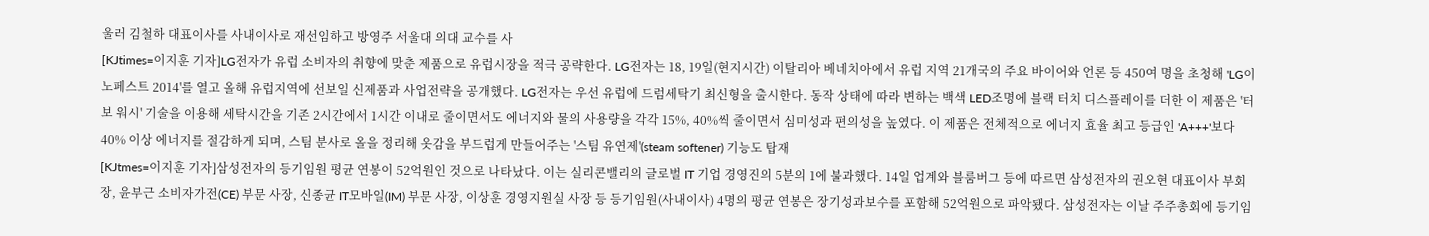울러 김철하 대표이사를 사내이사로 재선임하고 방영주 서울대 의대 교수를 사
[KJtimes=이지훈 기자]LG전자가 유럽 소비자의 취향에 맞춘 제품으로 유럽시장을 적극 공략한다. LG전자는 18, 19일(현지시간) 이탈리아 베네치아에서 유럽 지역 21개국의 주요 바이어와 언론 등 450여 명을 초청해 'LG이노페스트 2014'를 열고 올해 유럽지역에 선보일 신제품과 사업전략을 공개했다. LG전자는 우선 유럽에 드럼세탁기 최신형을 출시한다. 동작 상태에 따라 변하는 백색 LED조명에 블랙 터치 디스플레이를 더한 이 제품은 '터보 워시' 기술을 이용해 세탁시간을 기존 2시간에서 1시간 이내로 줄이면서도 에너지와 물의 사용량을 각각 15%, 40%씩 줄이면서 심미성과 편의성을 높였다. 이 제품은 전체적으로 에너지 효율 최고 등급인 'A+++'보다 40% 이상 에너지를 절감하게 되며, 스팀 분사로 올을 정리해 옷감을 부드럽게 만들어주는 '스팀 유연제'(steam softener) 기능도 탑재
[KJtmes=이지훈 기자]삼성전자의 등기임원 평균 연봉이 52억원인 것으로 나타났다. 이는 실리콘밸리의 글로벌 IT 기업 경영진의 5분의 1에 불과했다. 14일 업계와 블룸버그 등에 따르면 삼성전자의 권오현 대표이사 부회장, 윤부근 소비자가전(CE) 부문 사장, 신종균 IT모바일(IM) 부문 사장, 이상훈 경영지원실 사장 등 등기임원(사내이사) 4명의 평균 연봉은 장기성과보수를 포함해 52억원으로 파악됐다. 삼성전자는 이날 주주총회에 등기임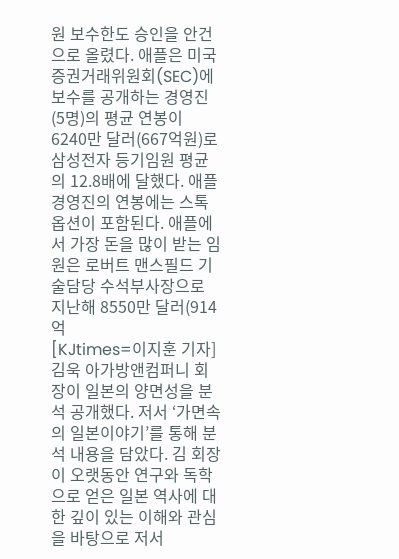원 보수한도 승인을 안건으로 올렸다. 애플은 미국증권거래위원회(SEC)에 보수를 공개하는 경영진(5명)의 평균 연봉이 6240만 달러(667억원)로 삼성전자 등기임원 평균의 12.8배에 달했다. 애플 경영진의 연봉에는 스톡옵션이 포함된다. 애플에서 가장 돈을 많이 받는 임원은 로버트 맨스필드 기술담당 수석부사장으로 지난해 8550만 달러(914억
[KJtimes=이지훈 기자]김욱 아가방앤컴퍼니 회장이 일본의 양면성을 분석 공개했다. 저서 ‘가면속의 일본이야기’를 통해 분석 내용을 담았다. 김 회장이 오랫동안 연구와 독학으로 얻은 일본 역사에 대한 깊이 있는 이해와 관심을 바탕으로 저서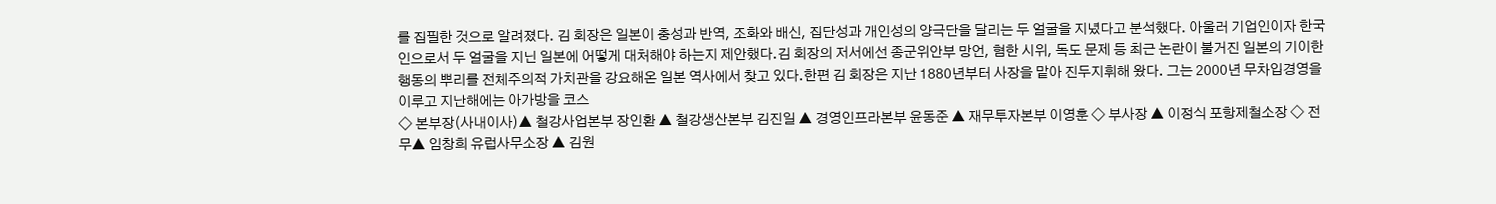를 집필한 것으로 알려졌다. 김 회장은 일본이 충성과 반역, 조화와 배신, 집단성과 개인성의 양극단을 달리는 두 얼굴을 지녔다고 분석했다. 아울러 기업인이자 한국인으로서 두 얼굴을 지닌 일본에 어떻게 대처해야 하는지 제안했다.김 회장의 저서에선 종군위안부 망언, 혐한 시위, 독도 문제 등 최근 논란이 불거진 일본의 기이한 행동의 뿌리를 전체주의적 가치관을 강요해온 일본 역사에서 찾고 있다.한편 김 회장은 지난 1880년부터 사장을 맡아 진두지휘해 왔다. 그는 2000년 무차입경영을 이루고 지난해에는 아가방을 코스
◇ 본부장(사내이사)▲ 철강사업본부 장인환 ▲ 철강생산본부 김진일 ▲ 경영인프라본부 윤동준 ▲ 재무투자본부 이영훈 ◇ 부사장 ▲ 이정식 포항제철소장 ◇ 전무▲ 임창희 유럽사무소장 ▲ 김원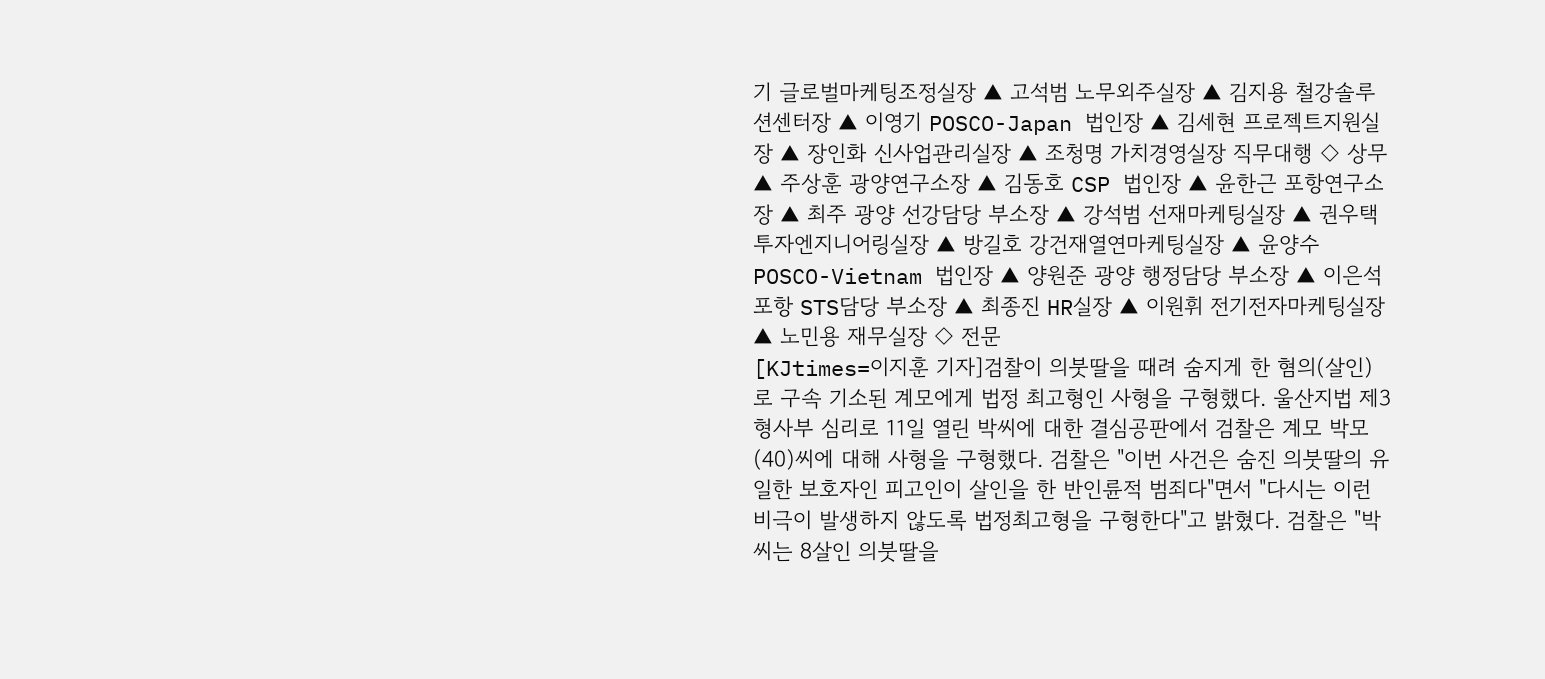기 글로벌마케팅조정실장 ▲ 고석범 노무외주실장 ▲ 김지용 철강솔루션센터장 ▲ 이영기 POSCO-Japan 법인장 ▲ 김세현 프로젝트지원실장 ▲ 장인화 신사업관리실장 ▲ 조청명 가치경영실장 직무대행 ◇ 상무 ▲ 주상훈 광양연구소장 ▲ 김동호 CSP 법인장 ▲ 윤한근 포항연구소장 ▲ 최주 광양 선강담당 부소장 ▲ 강석범 선재마케팅실장 ▲ 권우택 투자엔지니어링실장 ▲ 방길호 강건재열연마케팅실장 ▲ 윤양수 POSCO-Vietnam 법인장 ▲ 양원준 광양 행정담당 부소장 ▲ 이은석 포항 STS담당 부소장 ▲ 최종진 HR실장 ▲ 이원휘 전기전자마케팅실장 ▲ 노민용 재무실장 ◇ 전문
[KJtimes=이지훈 기자]검찰이 의붓딸을 때려 숨지게 한 혐의(살인)로 구속 기소된 계모에게 법정 최고형인 사형을 구형했다. 울산지법 제3형사부 심리로 11일 열린 박씨에 대한 결심공판에서 검찰은 계모 박모(40)씨에 대해 사형을 구형했다. 검찰은 "이번 사건은 숨진 의붓딸의 유일한 보호자인 피고인이 살인을 한 반인륜적 범죄다"면서 "다시는 이런 비극이 발생하지 않도록 법정최고형을 구형한다"고 밝혔다. 검찰은 "박씨는 8살인 의붓딸을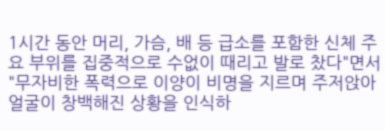1시간 동안 머리, 가슴, 배 등 급소를 포함한 신체 주요 부위를 집중적으로 수없이 때리고 발로 찼다"면서 "무자비한 폭력으로 이양이 비명을 지르며 주저앉아 얼굴이 창백해진 상황을 인식하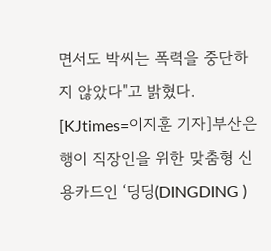면서도 박씨는 폭력을 중단하지 않았다"고 밝혔다.
[KJtimes=이지훈 기자]부산은행이 직장인을 위한 맞춤형 신용카드인 ‘딩딩(DINGDING )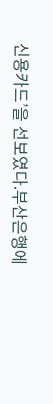신용카드’을 선보였다.부산은행에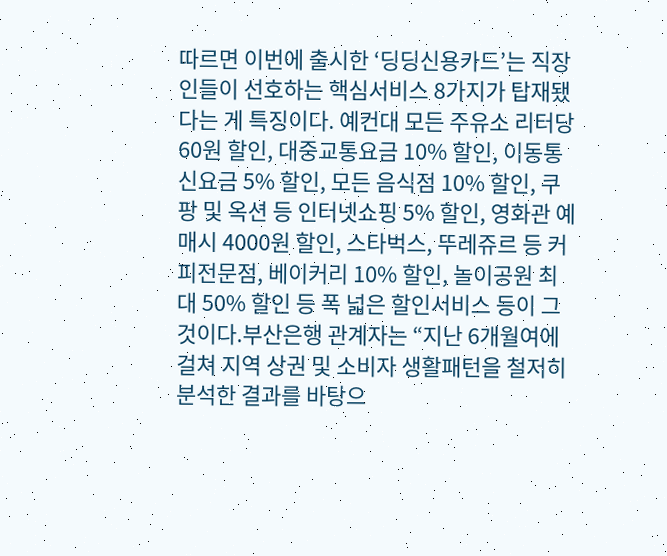따르면 이번에 출시한 ‘딩딩신용카드’는 직장인들이 선호하는 핵심서비스 8가지가 탑재됐다는 게 특징이다. 예컨대 모든 주유소 리터당 60원 할인, 대중교통요금 10% 할인, 이동통신요금 5% 할인, 모든 음식점 10% 할인, 쿠팡 및 옥션 등 인터넷쇼핑 5% 할인, 영화관 예매시 4000원 할인, 스타벅스, 뚜레쥬르 등 커피전문점, 베이커리 10% 할인, 놀이공원 최대 50% 할인 등 폭 넓은 할인서비스 등이 그것이다.부산은행 관계자는 “지난 6개월여에 걸쳐 지역 상권 및 소비자 생활패턴을 철저히 분석한 결과를 바탕으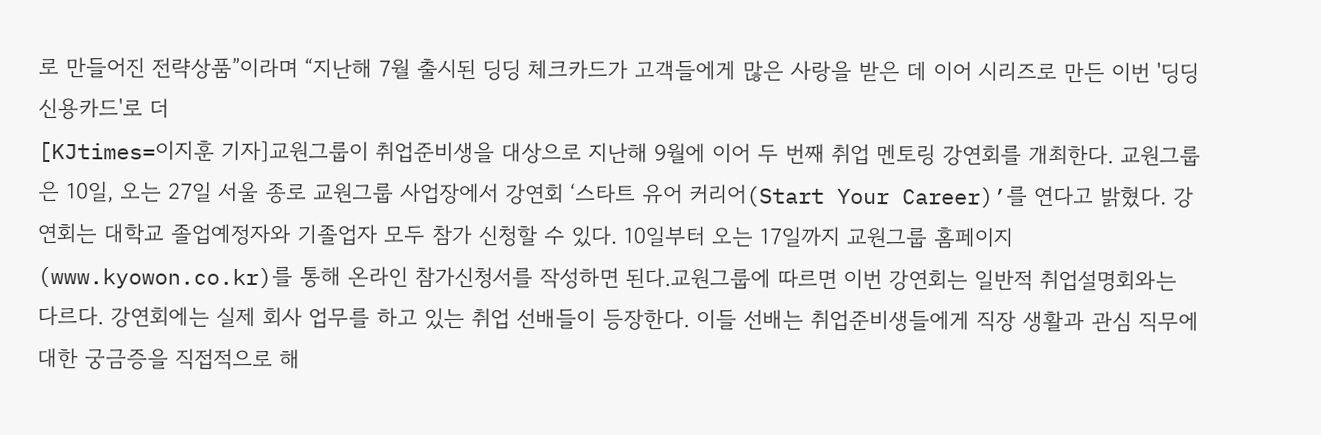로 만들어진 전략상품”이라며 “지난해 7월 출시된 딩딩 체크카드가 고객들에게 많은 사랑을 받은 데 이어 시리즈로 만든 이번 '딩딩 신용카드'로 더
[KJtimes=이지훈 기자]교원그룹이 취업준비생을 대상으로 지난해 9월에 이어 두 번째 취업 멘토링 강연회를 개최한다. 교원그룹은 10일, 오는 27일 서울 종로 교원그룹 사업장에서 강연회 ‘스타트 유어 커리어(Start Your Career)’를 연다고 밝혔다. 강연회는 대학교 졸업예정자와 기졸업자 모두 참가 신청할 수 있다. 10일부터 오는 17일까지 교원그룹 홈페이지(www.kyowon.co.kr)를 통해 온라인 참가신청서를 작성하면 된다.교원그룹에 따르면 이번 강연회는 일반적 취업설명회와는 다르다. 강연회에는 실제 회사 업무를 하고 있는 취업 선배들이 등장한다. 이들 선배는 취업준비생들에게 직장 생활과 관심 직무에 대한 궁금증을 직접적으로 해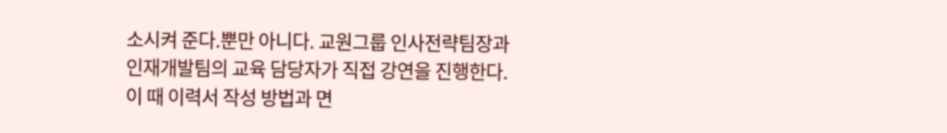소시켜 준다.뿐만 아니다. 교원그룹 인사전략팀장과 인재개발팀의 교육 담당자가 직접 강연을 진행한다. 이 때 이력서 작성 방법과 면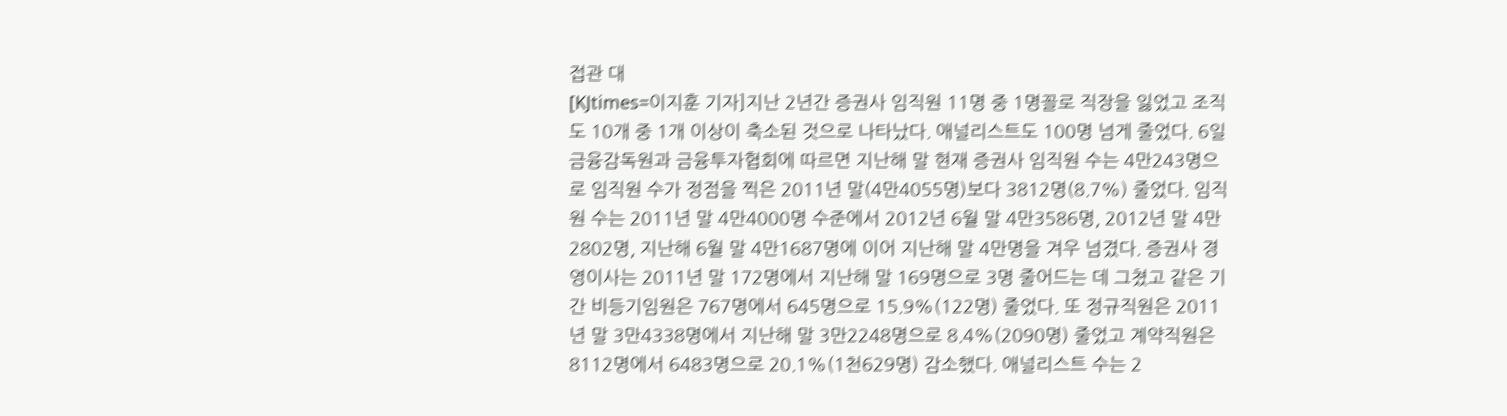접관 대
[KJtimes=이지훈 기자]지난 2년간 증권사 임직원 11명 중 1명꼴로 직장을 잃었고 조직도 10개 중 1개 이상이 축소된 것으로 나타났다. 애널리스트도 100명 넘게 줄었다. 6일 금융감독원과 금융투자협회에 따르면 지난해 말 현재 증권사 임직원 수는 4만243명으로 임직원 수가 정점을 찍은 2011년 말(4만4055명)보다 3812명(8.7%) 줄었다. 임직원 수는 2011년 말 4만4000명 수준에서 2012년 6월 말 4만3586명, 2012년 말 4만2802명, 지난해 6월 말 4만1687명에 이어 지난해 말 4만명을 겨우 넘겼다. 증권사 경영이사는 2011년 말 172명에서 지난해 말 169명으로 3명 줄어드는 데 그쳤고 같은 기간 비등기임원은 767명에서 645명으로 15.9%(122명) 줄었다. 또 정규직원은 2011년 말 3만4338명에서 지난해 말 3만2248명으로 8.4%(2090명) 줄었고 계약직원은 8112명에서 6483명으로 20.1%(1천629명) 감소했다. 애널리스트 수는 2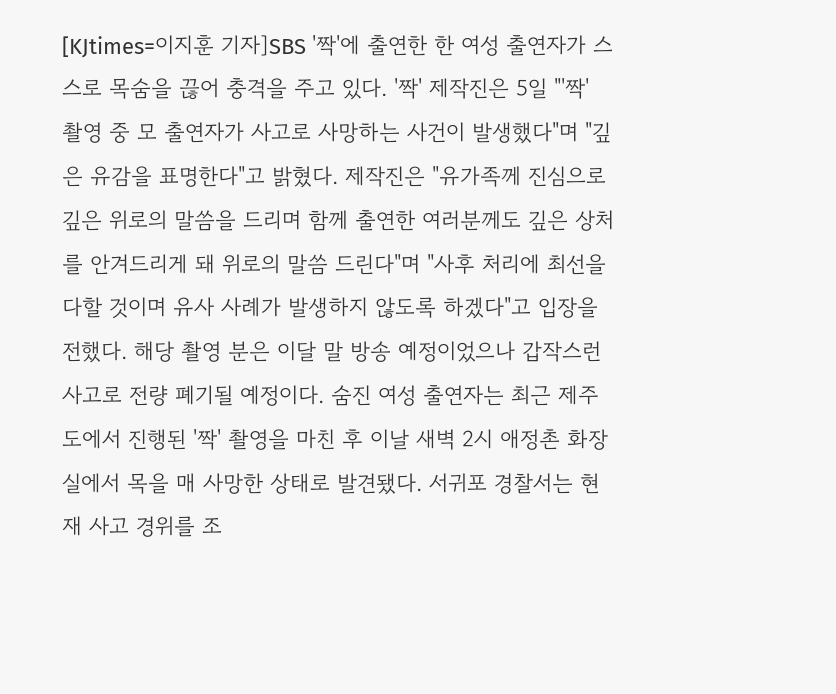[KJtimes=이지훈 기자]SBS '짝'에 출연한 한 여성 출연자가 스스로 목숨을 끊어 충격을 주고 있다. '짝' 제작진은 5일 "'짝' 촬영 중 모 출연자가 사고로 사망하는 사건이 발생했다"며 "깊은 유감을 표명한다"고 밝혔다. 제작진은 "유가족께 진심으로 깊은 위로의 말씀을 드리며 함께 출연한 여러분께도 깊은 상처를 안겨드리게 돼 위로의 말씀 드린다"며 "사후 처리에 최선을 다할 것이며 유사 사례가 발생하지 않도록 하겠다"고 입장을 전했다. 해당 촬영 분은 이달 말 방송 예정이었으나 갑작스런 사고로 전량 폐기될 예정이다. 숨진 여성 출연자는 최근 제주도에서 진행된 '짝' 촬영을 마친 후 이날 새벽 2시 애정촌 화장실에서 목을 매 사망한 상태로 발견됐다. 서귀포 경찰서는 현재 사고 경위를 조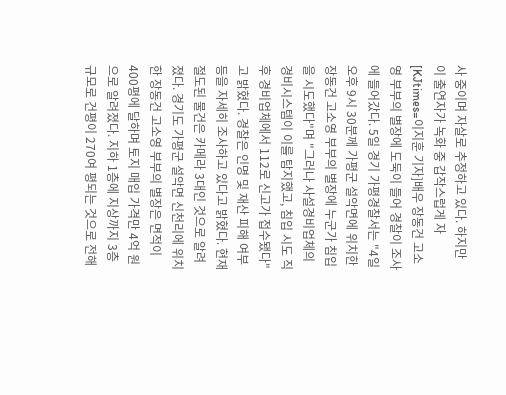사 중이며 자살로 추정하고 있다. 하지만 이 출연자가 녹화 중 갑작스럽게 자
[KJtimes=이지훈 기자]배우 장동건 고소영 부부의 별장에 도둑이 들어 경찰이 조사에 들어갔다. 5일 경기 가평경찰서는 "4일 오후 9시 30분께 가평군 설악면에 위치한 장동건 고소영 부부의 별장에 누군가 침입을 시도했다"며 "그러나 사설경비업체의 경비시스템이 이를 탐지했고, 침입 시도 직후 경비업체에서 112로 신고가 접수됐다"고 밝혔다. 경찰은 인명 및 재산 피해 여부 등을 자세히 조사하고 있다고 밝혔다. 현재 절도된 물건은 카메라 3대인 것으로 알려졌다. 경기도 가평군 설악면 신천리에 위치한 장동건 고소영 부부의 별장은 면적이 400평에 달하며 토지 매입 가격만 4억 원으로 알려졌다. 지하 1층에 지상까지 3층 규모로 건평이 270여 평되는 것으로 전해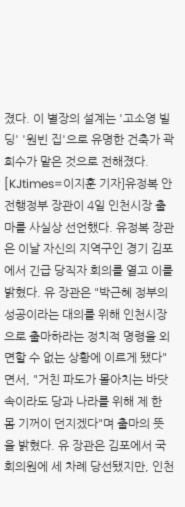졌다. 이 별장의 설계는 '고소영 빌딩' '원빈 집'으로 유명한 건축가 곽희수가 맡은 것으로 전해졌다.
[KJtimes=이지훈 기자]유정복 안전행정부 장관이 4일 인천시장 출마를 사실상 선언했다. 유정복 장관은 이날 자신의 지역구인 경기 김포에서 긴급 당직자 회의를 열고 이를 밝혔다. 유 장관은 "박근혜 정부의 성공이라는 대의를 위해 인천시장으로 출마하라는 정치적 명령을 외면할 수 없는 상황에 이르게 됐다"면서, "거친 파도가 몰아치는 바닷속이라도 당과 나라를 위해 제 한 몸 기꺼이 던지겠다"며 출마의 뜻을 밝혔다. 유 장관은 김포에서 국회의원에 세 차례 당선됐지만, 인천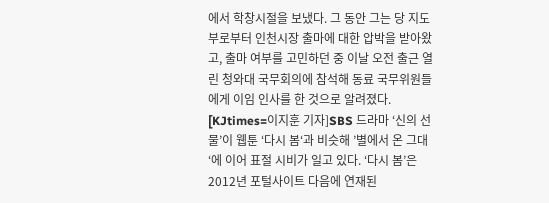에서 학창시절을 보냈다. 그 동안 그는 당 지도부로부터 인천시장 출마에 대한 압박을 받아왔고, 출마 여부를 고민하던 중 이날 오전 출근 열린 청와대 국무회의에 참석해 동료 국무위원들에게 이임 인사를 한 것으로 알려졌다.
[KJtimes=이지훈 기자]SBS 드라마 ‘신의 선물’이 웹툰 ‘다시 봄‘과 비슷해 ’별에서 온 그대‘에 이어 표절 시비가 일고 있다. ‘다시 봄’은 2012년 포털사이트 다음에 연재된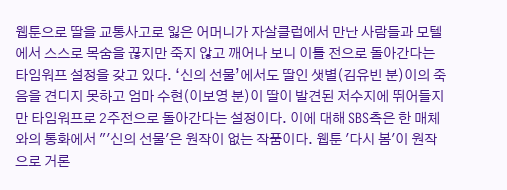웹툰으로 딸을 교통사고로 잃은 어머니가 자살클럽에서 만난 사람들과 모텔에서 스스로 목숨을 끊지만 죽지 않고 깨어나 보니 이틀 전으로 돌아간다는 타임워프 설정을 갖고 있다. ‘신의 선물’에서도 딸인 샛별(김유빈 분)이의 죽음을 견디지 못하고 엄마 수현(이보영 분)이 딸이 발견된 저수지에 뛰어들지만 타임워프로 2주전으로 돌아간다는 설정이다. 이에 대해 SBS측은 한 매체와의 통화에서 "'신의 선물'은 원작이 없는 작품이다. 웹툰 '다시 봄'이 원작으로 거론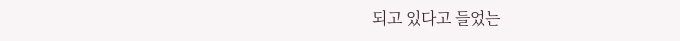되고 있다고 들었는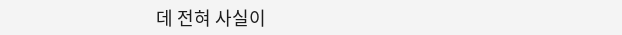데 전혀 사실이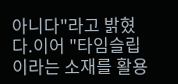아니다"라고 밝혔다.이어 "타임슬립이라는 소재를 활용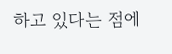하고 있다는 점에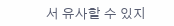서 유사할 수 있지